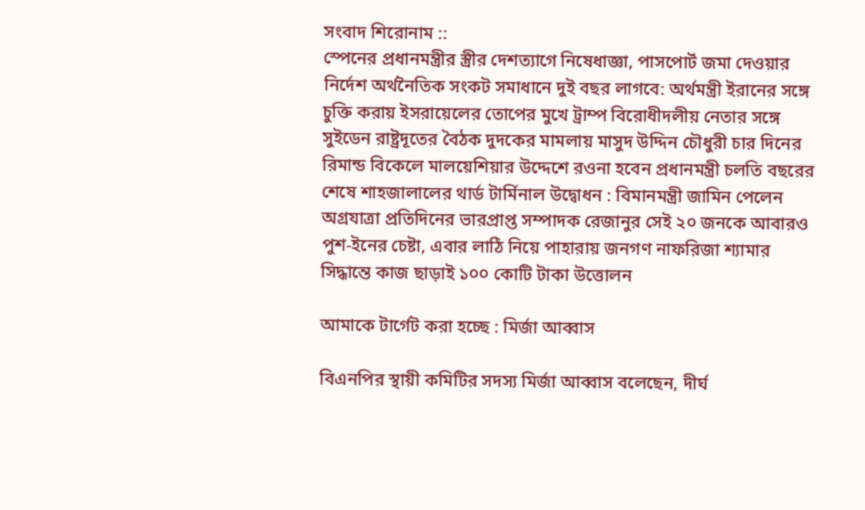সংবাদ শিরোনাম ::
স্পেনের প্রধানমন্ত্রীর স্ত্রীর দেশত্যাগে নিষেধাজ্ঞা, পাসপোর্ট জমা দেওয়ার নির্দেশ অর্থনৈতিক সংকট সমাধানে দুই বছর লাগবে: অর্থমন্ত্রী ইরানের সঙ্গে চুক্তি করায় ইসরায়েলের তোপের মুখে ট্রাম্প বিরোধীদলীয় নেতার সঙ্গে সুইডেন রাষ্ট্রদূতের বৈঠক দুদকের মামলায় মাসুদ উদ্দিন চৌধুরী চার দিনের রিমান্ড বিকেলে মালয়েশিয়ার উদ্দেশে রওনা হবেন প্রধানমন্ত্রী চলতি বছরের শেষে শাহজালালের থার্ড টার্মিনাল উদ্বোধন : বিমানমন্ত্রী জামিন পেলেন অগ্রযাত্রা প্রতিদিনের ভারপ্রাপ্ত সম্পাদক রেজানুর সেই ২০ জনকে আবারও পুশ-ইনের চেষ্টা, এবার লাঠি নিয়ে পাহারায় জনগণ নাফরিজা শ্যামার সিদ্ধান্তে কাজ ছাড়াই ১০০ কোটি টাকা উত্তোলন

আমাকে টার্গেট করা হচ্ছে : মির্জা আব্বাস

বিএনপির স্থায়ী কমিটির সদস্য মির্জা আব্বাস বলেছেন, দীর্ঘ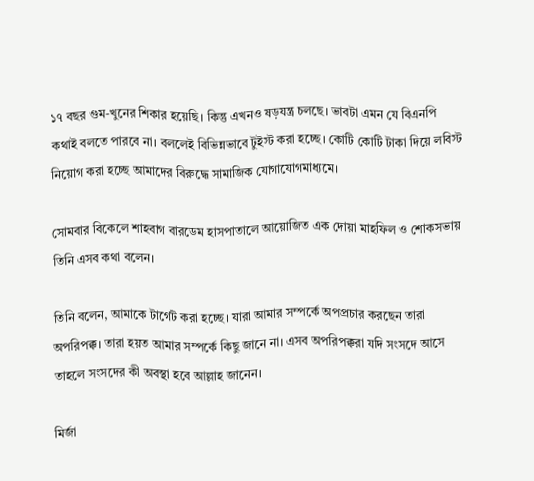১৭ বছর গুম-খুনের শিকার হয়েছি। কিন্তু এখনও ষড়যন্ত্র চলছে। ভাবটা এমন যে বিএনপি কথাই বলতে পারবে না। বললেই বিভিন্নভাবে টুইস্ট করা হচ্ছে। কোটি কোটি টাকা দিয়ে লবিস্ট নিয়োগ করা হচ্ছে আমাদের বিরুদ্ধে সামাজিক যোগাযোগমাধ্যমে।

সোমবার বিকেলে শাহবাগ বারডেম হাসপাতালে আয়োজিত এক দোয়া মাহফিল ও শোকসভায় তিনি এসব কথা বলেন।

তিনি বলেন, আমাকে টার্গেট করা হচ্ছে। যারা আমার সম্পর্কে অপপ্রচার করছেন তারা অপরিপক্ক। তারা হয়ত আমার সম্পর্কে কিছু জানে না। এসব অপরিপক্করা যদি সংসদে আসে তাহলে সংসদের কী অবস্থা হবে আল্লাহ জানেন।

মির্জা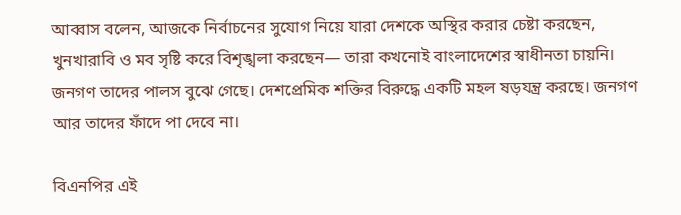আব্বাস বলেন, আজকে নির্বাচনের সুযোগ নিয়ে যারা দেশকে অস্থির করার চেষ্টা করছেন, খুনখারাবি ও মব সৃষ্টি করে বিশৃঙ্খলা করছেন— তারা কখনোই বাংলাদেশের স্বাধীনতা চায়নি। জনগণ তাদের পালস বুঝে গেছে। দেশপ্রেমিক শক্তির বিরুদ্ধে একটি মহল ষড়যন্ত্র করছে। জনগণ আর তাদের ফাঁদে পা দেবে না।

বিএনপির এই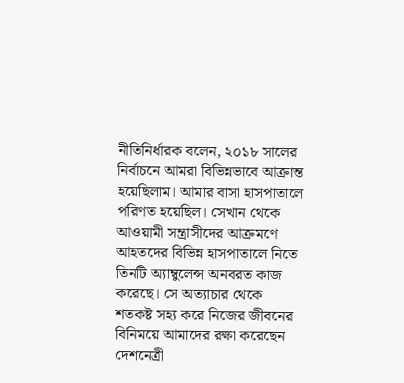নীতিনির্ধারক বলেন, ২০১৮ সালের নির্বাচনে আমরা বিভিন্নভাবে আক্রান্ত হয়েছিলাম। আমার বাসা হাসপাতালে পরিণত হয়েছিল। সেখান থেকে আওয়ামী সন্ত্রাসীদের আক্রমণে আহতদের বিভিন্ন হাসপাতালে নিতে তিনটি অ্যাম্বুলেন্স অনবরত কাজ করেছে। সে অত্যাচার থেকে শতকষ্ট সহ্য করে নিজের জীবনের বিনিময়ে আমাদের রক্ষা করেছেন দেশনেত্রী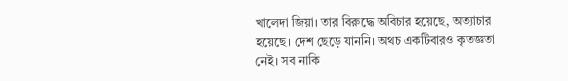খালেদা জিয়া। তার বিরুদ্ধে অবিচার হয়েছে, অত্যাচার হয়েছে। দেশ ছেড়ে যাননি। অথচ একটিবারও কৃতজ্ঞতা নেই। সব নাকি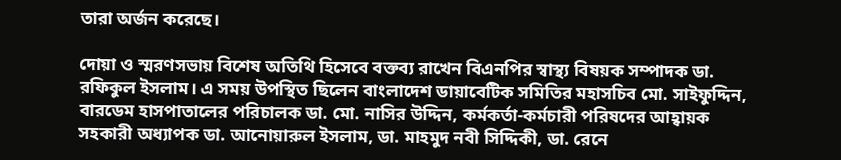তারা অর্জন করেছে।

দোয়া ও স্মরণসভায় বিশেষ অতিথি হিসেবে বক্তব্য রাখেন বিএনপির স্বাস্থ্য বিষয়ক সম্পাদক ডা. রফিকুল ইসলাম। এ সময় উপস্থিত ছিলেন বাংলাদেশ ডায়াবেটিক সমিতির মহাসচিব মো. সাইফুদ্দিন, বারডেম হাসপাতালের পরিচালক ডা. মো. নাসির উদ্দিন, কর্মকর্তা-কর্মচারী পরিষদের আহ্বায়ক সহকারী অধ্যাপক ডা. আনোয়ারুল ইসলাম, ডা. মাহমুদ নবী সিদ্দিকী, ডা. রেনে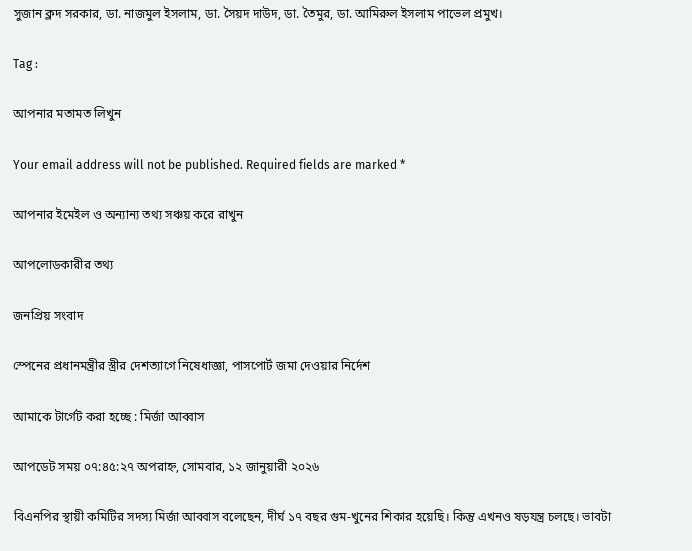সুজান ক্লদ সরকার, ডা. নাজমুল ইসলাম, ডা. সৈয়দ দাউদ, ডা. তৈমুর, ডা. আমিরুল ইসলাম পাভেল প্রমুখ।

Tag :

আপনার মতামত লিখুন

Your email address will not be published. Required fields are marked *

আপনার ইমেইল ও অন্যান্য তথ্য সঞ্চয় করে রাখুন

আপলোডকারীর তথ্য

জনপ্রিয় সংবাদ

স্পেনের প্রধানমন্ত্রীর স্ত্রীর দেশত্যাগে নিষেধাজ্ঞা, পাসপোর্ট জমা দেওয়ার নির্দেশ

আমাকে টার্গেট করা হচ্ছে : মির্জা আব্বাস

আপডেট সময় ০৭:৪৫:২৭ অপরাহ্ন, সোমবার, ১২ জানুয়ারী ২০২৬

বিএনপির স্থায়ী কমিটির সদস্য মির্জা আব্বাস বলেছেন, দীর্ঘ ১৭ বছর গুম-খুনের শিকার হয়েছি। কিন্তু এখনও ষড়যন্ত্র চলছে। ভাবটা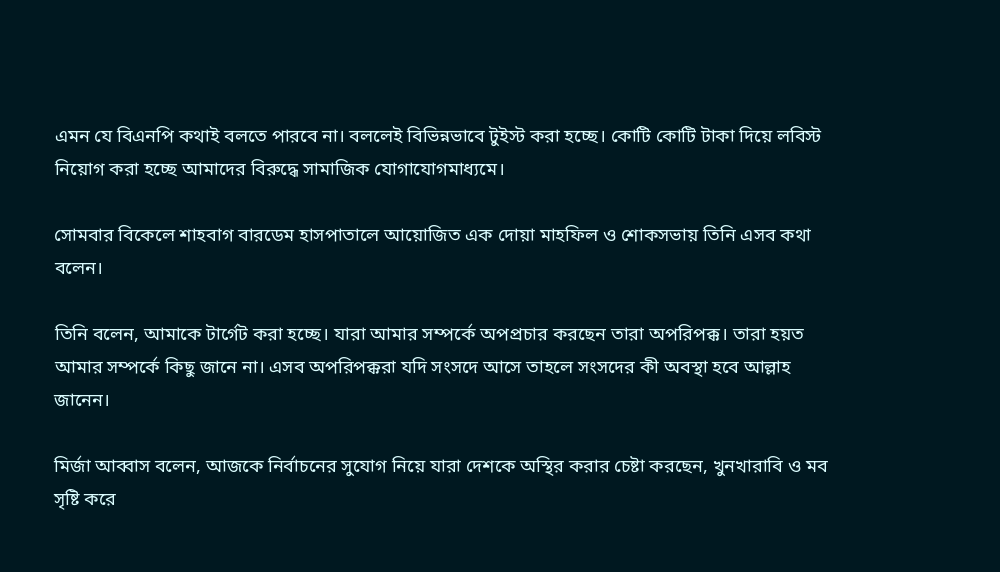এমন যে বিএনপি কথাই বলতে পারবে না। বললেই বিভিন্নভাবে টুইস্ট করা হচ্ছে। কোটি কোটি টাকা দিয়ে লবিস্ট নিয়োগ করা হচ্ছে আমাদের বিরুদ্ধে সামাজিক যোগাযোগমাধ্যমে।

সোমবার বিকেলে শাহবাগ বারডেম হাসপাতালে আয়োজিত এক দোয়া মাহফিল ও শোকসভায় তিনি এসব কথা বলেন।

তিনি বলেন, আমাকে টার্গেট করা হচ্ছে। যারা আমার সম্পর্কে অপপ্রচার করছেন তারা অপরিপক্ক। তারা হয়ত আমার সম্পর্কে কিছু জানে না। এসব অপরিপক্করা যদি সংসদে আসে তাহলে সংসদের কী অবস্থা হবে আল্লাহ জানেন।

মির্জা আব্বাস বলেন, আজকে নির্বাচনের সুযোগ নিয়ে যারা দেশকে অস্থির করার চেষ্টা করছেন, খুনখারাবি ও মব সৃষ্টি করে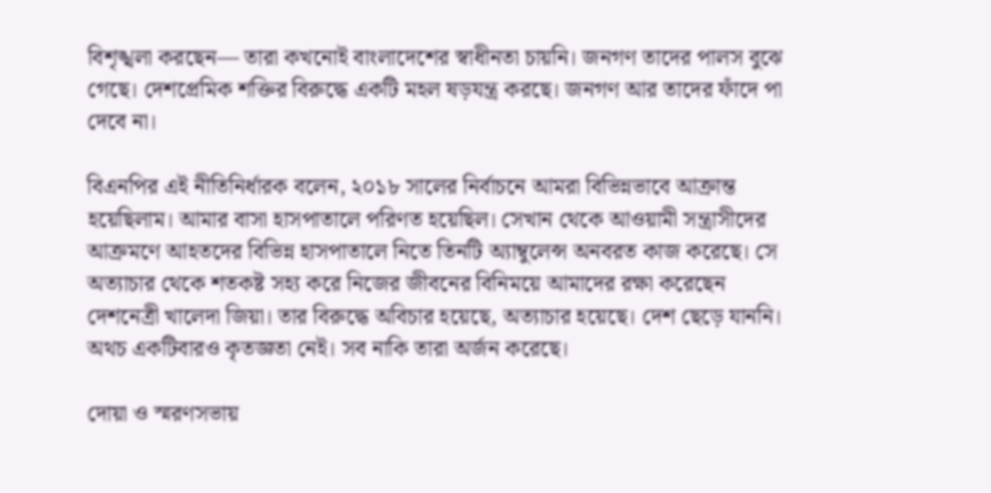বিশৃঙ্খলা করছেন— তারা কখনোই বাংলাদেশের স্বাধীনতা চায়নি। জনগণ তাদের পালস বুঝে গেছে। দেশপ্রেমিক শক্তির বিরুদ্ধে একটি মহল ষড়যন্ত্র করছে। জনগণ আর তাদের ফাঁদে পা দেবে না।

বিএনপির এই নীতিনির্ধারক বলেন, ২০১৮ সালের নির্বাচনে আমরা বিভিন্নভাবে আক্রান্ত হয়েছিলাম। আমার বাসা হাসপাতালে পরিণত হয়েছিল। সেখান থেকে আওয়ামী সন্ত্রাসীদের আক্রমণে আহতদের বিভিন্ন হাসপাতালে নিতে তিনটি অ্যাম্বুলেন্স অনবরত কাজ করেছে। সে অত্যাচার থেকে শতকষ্ট সহ্য করে নিজের জীবনের বিনিময়ে আমাদের রক্ষা করেছেন দেশনেত্রী খালেদা জিয়া। তার বিরুদ্ধে অবিচার হয়েছে, অত্যাচার হয়েছে। দেশ ছেড়ে যাননি। অথচ একটিবারও কৃতজ্ঞতা নেই। সব নাকি তারা অর্জন করেছে।

দোয়া ও স্মরণসভায়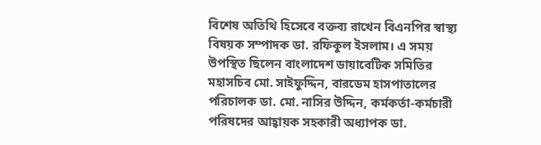বিশেষ অতিথি হিসেবে বক্তব্য রাখেন বিএনপির স্বাস্থ্য বিষয়ক সম্পাদক ডা. রফিকুল ইসলাম। এ সময় উপস্থিত ছিলেন বাংলাদেশ ডায়াবেটিক সমিতির মহাসচিব মো. সাইফুদ্দিন, বারডেম হাসপাতালের পরিচালক ডা. মো. নাসির উদ্দিন, কর্মকর্তা-কর্মচারী পরিষদের আহ্বায়ক সহকারী অধ্যাপক ডা.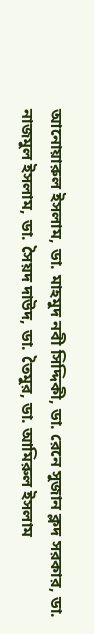আনোয়ারুল ইসলাম, ডা. মাহমুদ নবী সিদ্দিকী, ডা. রেনে সুজান ক্লদ সরকার, ডা. নাজমুল ইসলাম, ডা. সৈয়দ দাউদ, ডা. তৈমুর, ডা. আমিরুল ইসলাম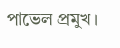পাভেল প্রমুখ।